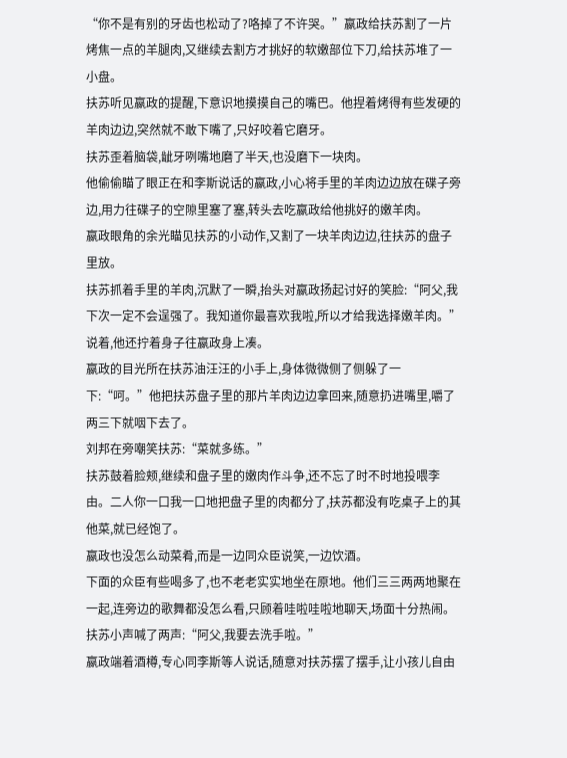“你不是有别的牙齿也松动了?咯掉了不许哭。”嬴政给扶苏割了一片烤焦一点的羊腿肉,又继续去割方才挑好的软嫩部位下刀,给扶苏堆了一小盘。
扶苏听见嬴政的提醒,下意识地摸摸自己的嘴巴。他捏着烤得有些发硬的羊肉边边,突然就不敢下嘴了,只好咬着它磨牙。
扶苏歪着脑袋,龇牙咧嘴地磨了半天,也没磨下一块肉。
他偷偷瞄了眼正在和李斯说话的嬴政,小心将手里的羊肉边边放在碟子旁边,用力往碟子的空隙里塞了塞,转头去吃嬴政给他挑好的嫩羊肉。
嬴政眼角的余光瞄见扶苏的小动作,又割了一块羊肉边边,往扶苏的盘子里放。
扶苏抓着手里的羊肉,沉默了一瞬,抬头对嬴政扬起讨好的笑脸:“阿父,我下次一定不会逞强了。我知道你最喜欢我啦,所以才给我选择嫩羊肉。”说着,他还拧着身子往嬴政身上凑。
嬴政的目光所在扶苏油汪汪的小手上,身体微微侧了侧躲了一下:“呵。”他把扶苏盘子里的那片羊肉边边拿回来,随意扔进嘴里,嚼了两三下就咽下去了。
刘邦在旁嘲笑扶苏:“菜就多练。”
扶苏鼓着脸颊,继续和盘子里的嫩肉作斗争,还不忘了时不时地投喂李由。二人你一口我一口地把盘子里的肉都分了,扶苏都没有吃桌子上的其他菜,就已经饱了。
嬴政也没怎么动菜肴,而是一边同众臣说笑,一边饮酒。
下面的众臣有些喝多了,也不老老实实地坐在原地。他们三三两两地聚在一起,连旁边的歌舞都没怎么看,只顾着哇啦哇啦地聊天,场面十分热闹。
扶苏小声喊了两声:“阿父,我要去洗手啦。”
嬴政端着酒樽,专心同李斯等人说话,随意对扶苏摆了摆手,让小孩儿自由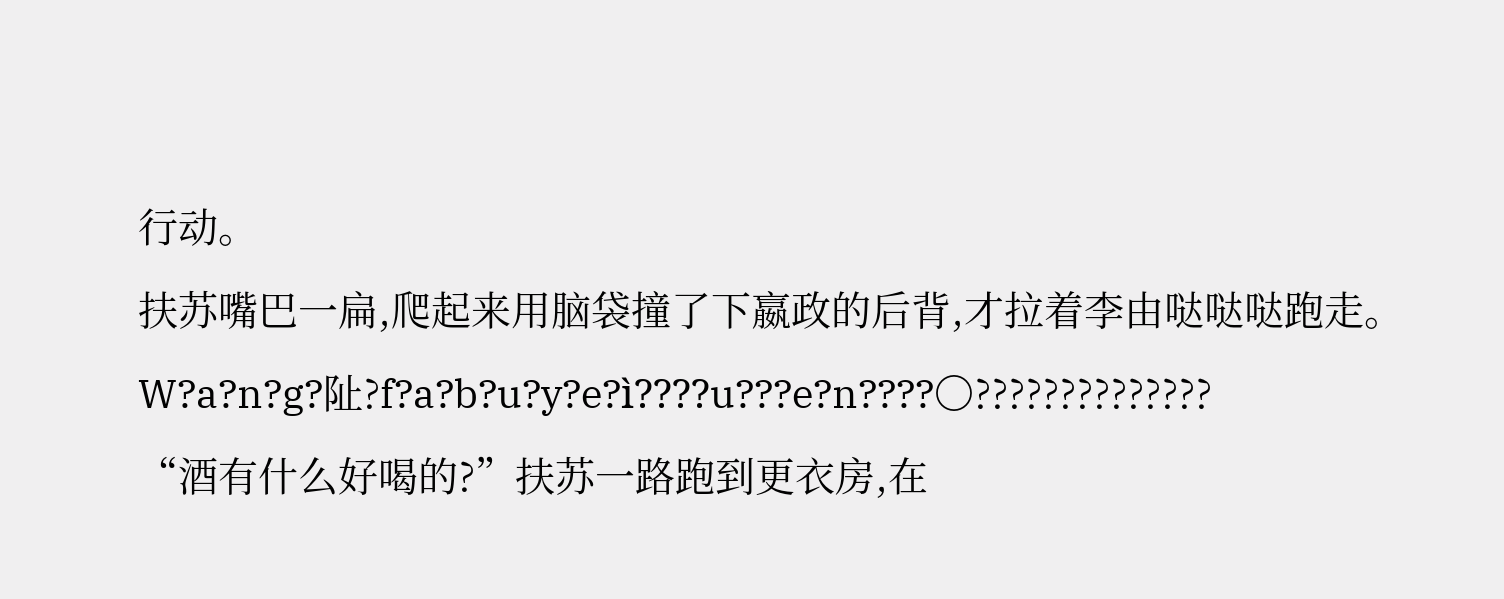行动。
扶苏嘴巴一扁,爬起来用脑袋撞了下嬴政的后背,才拉着李由哒哒哒跑走。 W?a?n?g?阯?f?a?b?u?y?e?ì????u???e?n????〇??????????????
“酒有什么好喝的?”扶苏一路跑到更衣房,在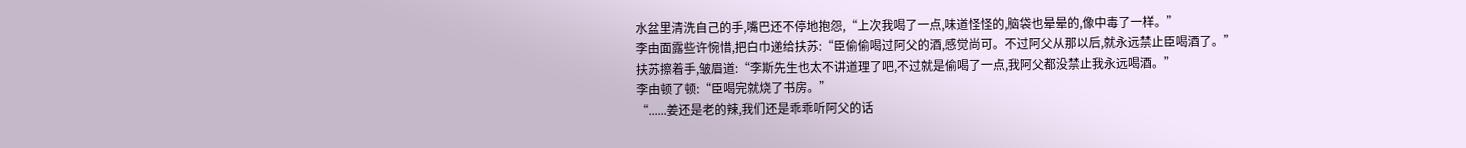水盆里清洗自己的手,嘴巴还不停地抱怨,“上次我喝了一点,味道怪怪的,脑袋也晕晕的,像中毒了一样。”
李由面露些许惋惜,把白巾递给扶苏:“臣偷偷喝过阿父的酒,感觉尚可。不过阿父从那以后,就永远禁止臣喝酒了。”
扶苏擦着手,皱眉道:“李斯先生也太不讲道理了吧,不过就是偷喝了一点,我阿父都没禁止我永远喝酒。”
李由顿了顿:“臣喝完就烧了书房。”
“......姜还是老的辣,我们还是乖乖听阿父的话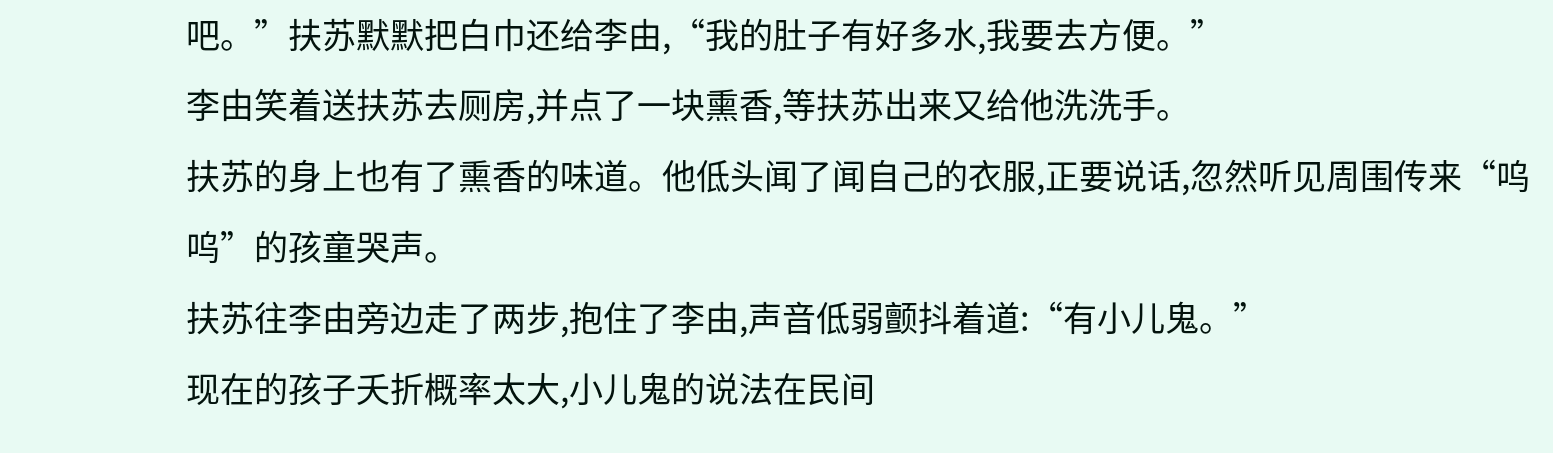吧。”扶苏默默把白巾还给李由,“我的肚子有好多水,我要去方便。”
李由笑着送扶苏去厕房,并点了一块熏香,等扶苏出来又给他洗洗手。
扶苏的身上也有了熏香的味道。他低头闻了闻自己的衣服,正要说话,忽然听见周围传来“呜呜”的孩童哭声。
扶苏往李由旁边走了两步,抱住了李由,声音低弱颤抖着道:“有小儿鬼。”
现在的孩子夭折概率太大,小儿鬼的说法在民间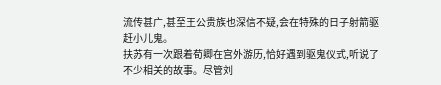流传甚广,甚至王公贵族也深信不疑,会在特殊的日子射箭驱赶小儿鬼。
扶苏有一次跟着荀卿在宫外游历,恰好遇到驱鬼仪式,听说了不少相关的故事。尽管刘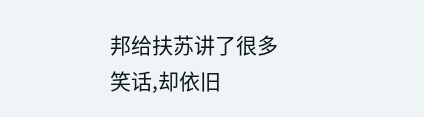邦给扶苏讲了很多笑话,却依旧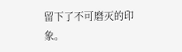留下了不可磨灭的印象。